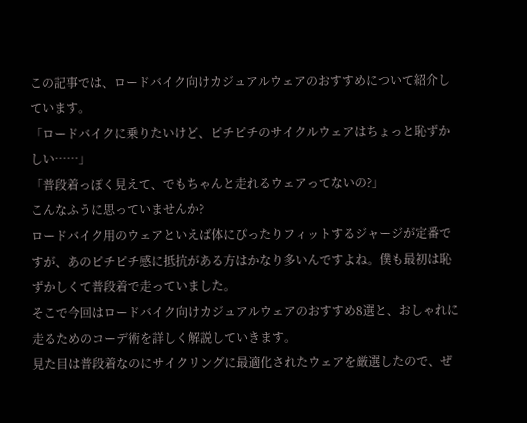この記事では、ロードバイク向けカジュアルウェアのおすすめについて紹介しています。
「ロードバイクに乗りたいけど、ピチピチのサイクルウェアはちょっと恥ずかしい……」
「普段着っぽく見えて、でもちゃんと走れるウェアってないの?」
こんなふうに思っていませんか?
ロードバイク用のウェアといえば体にぴったりフィットするジャージが定番ですが、あのピチピチ感に抵抗がある方はかなり多いんですよね。僕も最初は恥ずかしくて普段着で走っていました。
そこで今回はロードバイク向けカジュアルウェアのおすすめ8選と、おしゃれに走るためのコーデ術を詳しく解説していきます。
見た目は普段着なのにサイクリングに最適化されたウェアを厳選したので、ぜ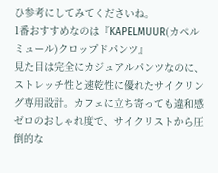ひ参考にしてみてくださいね。
1番おすすめなのは『KAPELMUUR(カペルミュール)クロップドパンツ』
見た目は完全にカジュアルパンツなのに、ストレッチ性と速乾性に優れたサイクリング専用設計。カフェに立ち寄っても違和感ゼロのおしゃれ度で、サイクリストから圧倒的な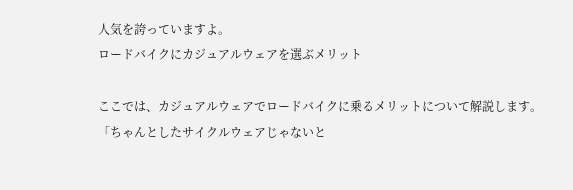人気を誇っていますよ。
ロードバイクにカジュアルウェアを選ぶメリット

ここでは、カジュアルウェアでロードバイクに乗るメリットについて解説します。
「ちゃんとしたサイクルウェアじゃないと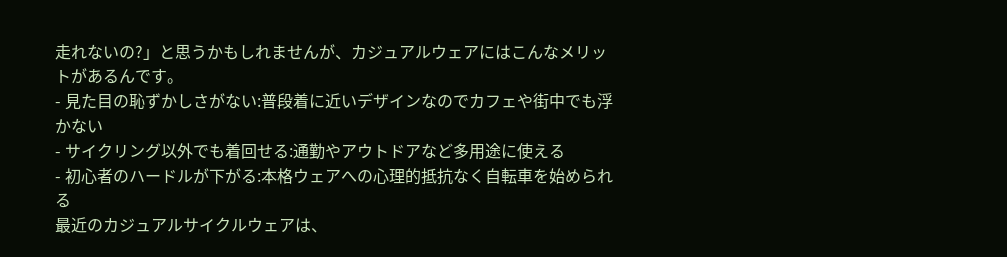走れないの?」と思うかもしれませんが、カジュアルウェアにはこんなメリットがあるんです。
- 見た目の恥ずかしさがない:普段着に近いデザインなのでカフェや街中でも浮かない
- サイクリング以外でも着回せる:通勤やアウトドアなど多用途に使える
- 初心者のハードルが下がる:本格ウェアへの心理的抵抗なく自転車を始められる
最近のカジュアルサイクルウェアは、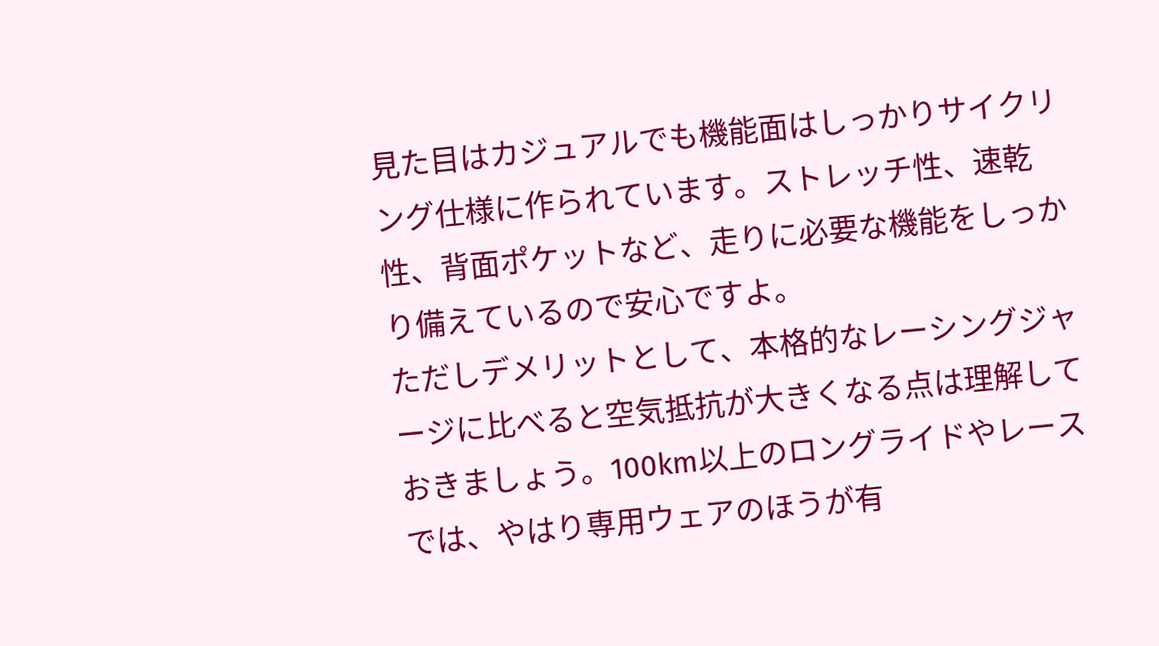見た目はカジュアルでも機能面はしっかりサイクリング仕様に作られています。ストレッチ性、速乾性、背面ポケットなど、走りに必要な機能をしっかり備えているので安心ですよ。
ただしデメリットとして、本格的なレーシングジャージに比べると空気抵抗が大きくなる点は理解しておきましょう。100km以上のロングライドやレースでは、やはり専用ウェアのほうが有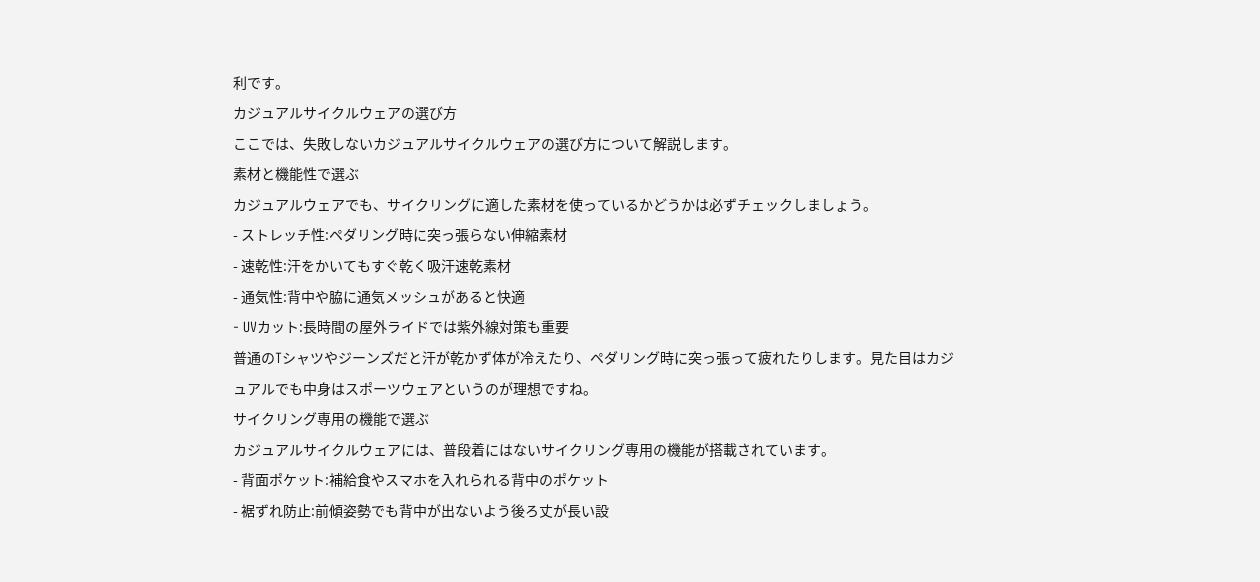利です。
カジュアルサイクルウェアの選び方
ここでは、失敗しないカジュアルサイクルウェアの選び方について解説します。
素材と機能性で選ぶ
カジュアルウェアでも、サイクリングに適した素材を使っているかどうかは必ずチェックしましょう。
- ストレッチ性:ペダリング時に突っ張らない伸縮素材
- 速乾性:汗をかいてもすぐ乾く吸汗速乾素材
- 通気性:背中や脇に通気メッシュがあると快適
- UVカット:長時間の屋外ライドでは紫外線対策も重要
普通のTシャツやジーンズだと汗が乾かず体が冷えたり、ペダリング時に突っ張って疲れたりします。見た目はカジュアルでも中身はスポーツウェアというのが理想ですね。
サイクリング専用の機能で選ぶ
カジュアルサイクルウェアには、普段着にはないサイクリング専用の機能が搭載されています。
- 背面ポケット:補給食やスマホを入れられる背中のポケット
- 裾ずれ防止:前傾姿勢でも背中が出ないよう後ろ丈が長い設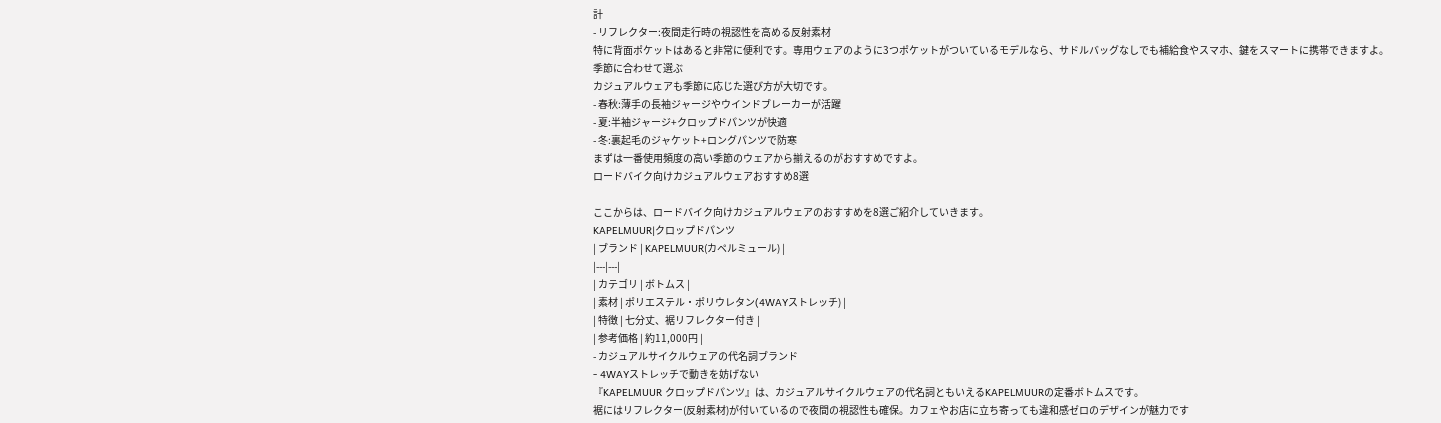計
- リフレクター:夜間走行時の視認性を高める反射素材
特に背面ポケットはあると非常に便利です。専用ウェアのように3つポケットがついているモデルなら、サドルバッグなしでも補給食やスマホ、鍵をスマートに携帯できますよ。
季節に合わせて選ぶ
カジュアルウェアも季節に応じた選び方が大切です。
- 春秋:薄手の長袖ジャージやウインドブレーカーが活躍
- 夏:半袖ジャージ+クロップドパンツが快適
- 冬:裏起毛のジャケット+ロングパンツで防寒
まずは一番使用頻度の高い季節のウェアから揃えるのがおすすめですよ。
ロードバイク向けカジュアルウェアおすすめ8選

ここからは、ロードバイク向けカジュアルウェアのおすすめを8選ご紹介していきます。
KAPELMUUR|クロップドパンツ
| ブランド | KAPELMUUR(カペルミュール) |
|---|---|
| カテゴリ | ボトムス |
| 素材 | ポリエステル・ポリウレタン(4WAYストレッチ) |
| 特徴 | 七分丈、裾リフレクター付き |
| 参考価格 | 約11,000円 |
- カジュアルサイクルウェアの代名詞ブランド
- 4WAYストレッチで動きを妨げない
『KAPELMUUR クロップドパンツ』は、カジュアルサイクルウェアの代名詞ともいえるKAPELMUURの定番ボトムスです。
裾にはリフレクター(反射素材)が付いているので夜間の視認性も確保。カフェやお店に立ち寄っても違和感ゼロのデザインが魅力です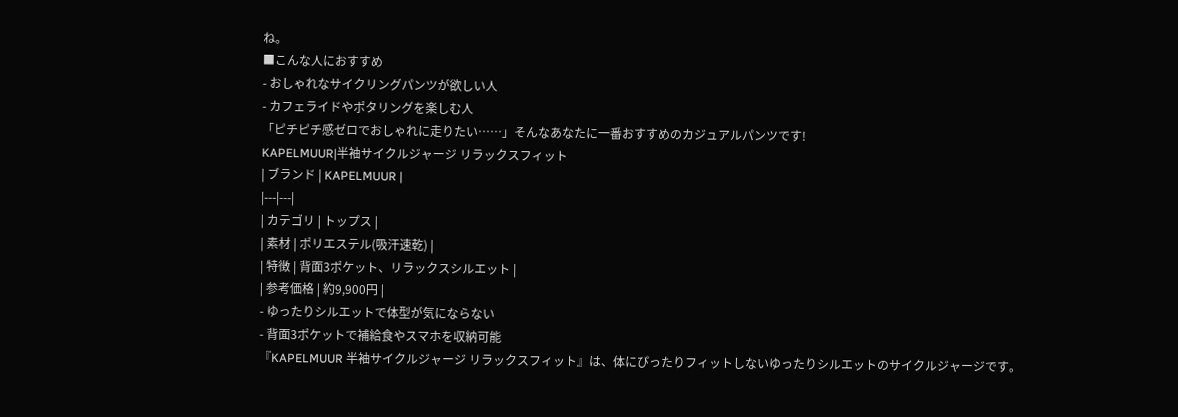ね。
■こんな人におすすめ
- おしゃれなサイクリングパンツが欲しい人
- カフェライドやポタリングを楽しむ人
「ピチピチ感ゼロでおしゃれに走りたい……」そんなあなたに一番おすすめのカジュアルパンツです!
KAPELMUUR|半袖サイクルジャージ リラックスフィット
| ブランド | KAPELMUUR |
|---|---|
| カテゴリ | トップス |
| 素材 | ポリエステル(吸汗速乾) |
| 特徴 | 背面3ポケット、リラックスシルエット |
| 参考価格 | 約9,900円 |
- ゆったりシルエットで体型が気にならない
- 背面3ポケットで補給食やスマホを収納可能
『KAPELMUUR 半袖サイクルジャージ リラックスフィット』は、体にぴったりフィットしないゆったりシルエットのサイクルジャージです。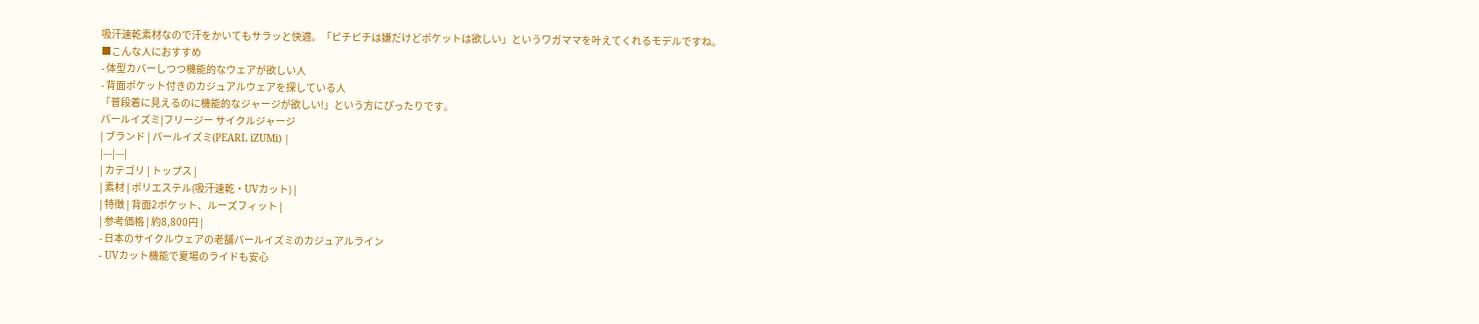吸汗速乾素材なので汗をかいてもサラッと快適。「ピチピチは嫌だけどポケットは欲しい」というワガママを叶えてくれるモデルですね。
■こんな人におすすめ
- 体型カバーしつつ機能的なウェアが欲しい人
- 背面ポケット付きのカジュアルウェアを探している人
「普段着に見えるのに機能的なジャージが欲しい!」という方にぴったりです。
パールイズミ|フリージー サイクルジャージ
| ブランド | パールイズミ(PEARL iZUMi) |
|---|---|
| カテゴリ | トップス |
| 素材 | ポリエステル(吸汗速乾・UVカット) |
| 特徴 | 背面2ポケット、ルーズフィット |
| 参考価格 | 約8,800円 |
- 日本のサイクルウェアの老舗パールイズミのカジュアルライン
- UVカット機能で夏場のライドも安心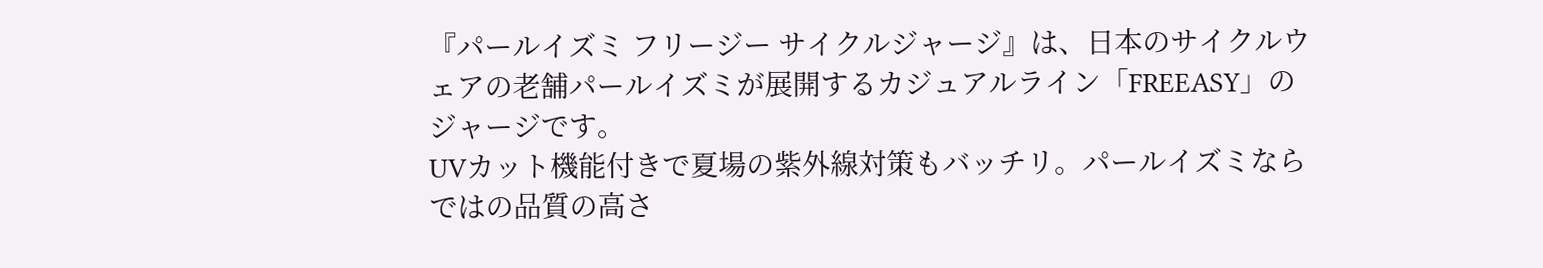『パールイズミ フリージー サイクルジャージ』は、日本のサイクルウェアの老舗パールイズミが展開するカジュアルライン「FREEASY」のジャージです。
UVカット機能付きで夏場の紫外線対策もバッチリ。パールイズミならではの品質の高さ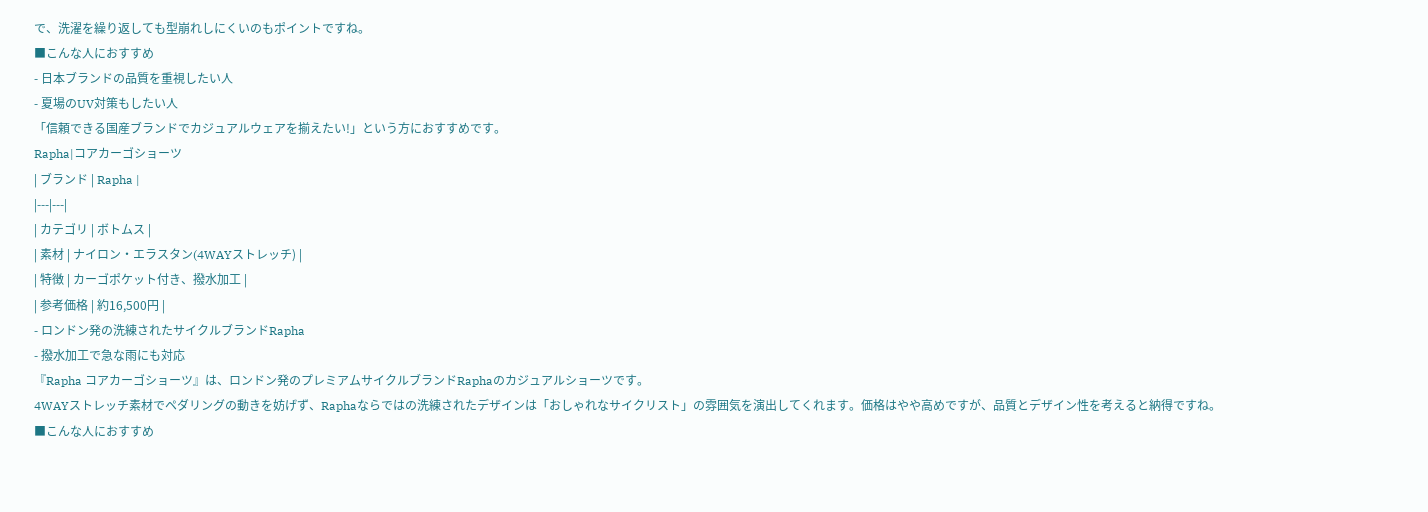で、洗濯を繰り返しても型崩れしにくいのもポイントですね。
■こんな人におすすめ
- 日本ブランドの品質を重視したい人
- 夏場のUV対策もしたい人
「信頼できる国産ブランドでカジュアルウェアを揃えたい!」という方におすすめです。
Rapha|コアカーゴショーツ
| ブランド | Rapha |
|---|---|
| カテゴリ | ボトムス |
| 素材 | ナイロン・エラスタン(4WAYストレッチ) |
| 特徴 | カーゴポケット付き、撥水加工 |
| 参考価格 | 約16,500円 |
- ロンドン発の洗練されたサイクルブランドRapha
- 撥水加工で急な雨にも対応
『Rapha コアカーゴショーツ』は、ロンドン発のプレミアムサイクルブランドRaphaのカジュアルショーツです。
4WAYストレッチ素材でペダリングの動きを妨げず、Raphaならではの洗練されたデザインは「おしゃれなサイクリスト」の雰囲気を演出してくれます。価格はやや高めですが、品質とデザイン性を考えると納得ですね。
■こんな人におすすめ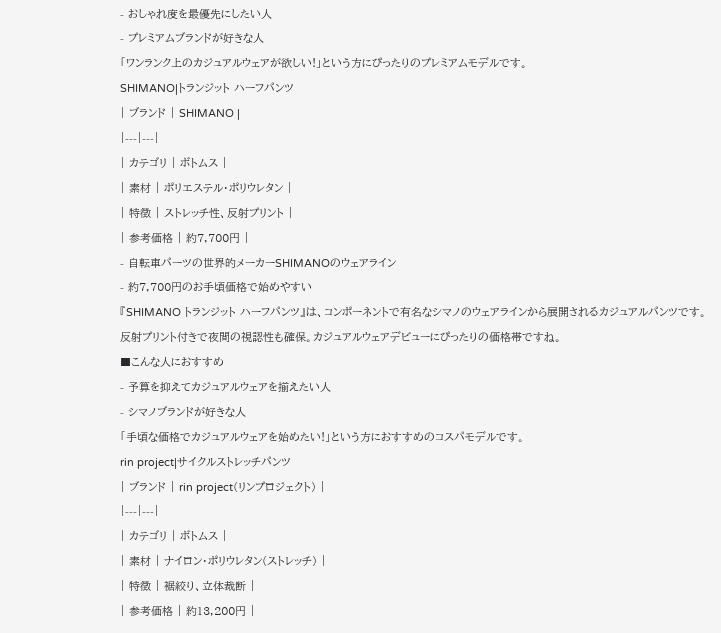- おしゃれ度を最優先にしたい人
- プレミアムブランドが好きな人
「ワンランク上のカジュアルウェアが欲しい!」という方にぴったりのプレミアムモデルです。
SHIMANO|トランジット ハーフパンツ
| ブランド | SHIMANO |
|---|---|
| カテゴリ | ボトムス |
| 素材 | ポリエステル・ポリウレタン |
| 特徴 | ストレッチ性、反射プリント |
| 参考価格 | 約7,700円 |
- 自転車パーツの世界的メーカーSHIMANOのウェアライン
- 約7,700円のお手頃価格で始めやすい
『SHIMANO トランジット ハーフパンツ』は、コンポーネントで有名なシマノのウェアラインから展開されるカジュアルパンツです。
反射プリント付きで夜間の視認性も確保。カジュアルウェアデビューにぴったりの価格帯ですね。
■こんな人におすすめ
- 予算を抑えてカジュアルウェアを揃えたい人
- シマノブランドが好きな人
「手頃な価格でカジュアルウェアを始めたい!」という方におすすめのコスパモデルです。
rin project|サイクルストレッチパンツ
| ブランド | rin project(リンプロジェクト) |
|---|---|
| カテゴリ | ボトムス |
| 素材 | ナイロン・ポリウレタン(ストレッチ) |
| 特徴 | 裾絞り、立体裁断 |
| 参考価格 | 約13,200円 |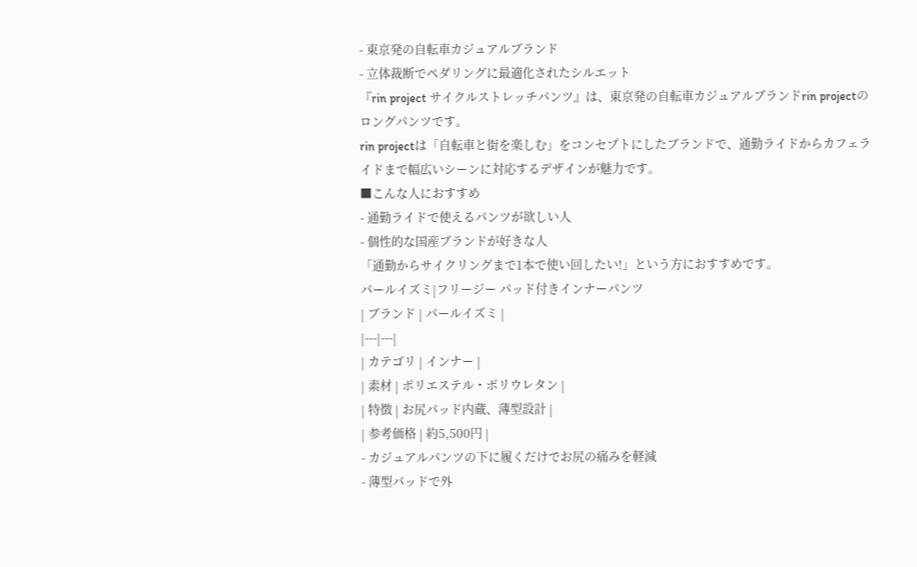- 東京発の自転車カジュアルブランド
- 立体裁断でペダリングに最適化されたシルエット
『rin project サイクルストレッチパンツ』は、東京発の自転車カジュアルブランドrin projectのロングパンツです。
rin projectは「自転車と街を楽しむ」をコンセプトにしたブランドで、通勤ライドからカフェライドまで幅広いシーンに対応するデザインが魅力です。
■こんな人におすすめ
- 通勤ライドで使えるパンツが欲しい人
- 個性的な国産ブランドが好きな人
「通勤からサイクリングまで1本で使い回したい!」という方におすすめです。
パールイズミ|フリージー パッド付きインナーパンツ
| ブランド | パールイズミ |
|---|---|
| カテゴリ | インナー |
| 素材 | ポリエステル・ポリウレタン |
| 特徴 | お尻パッド内蔵、薄型設計 |
| 参考価格 | 約5,500円 |
- カジュアルパンツの下に履くだけでお尻の痛みを軽減
- 薄型パッドで外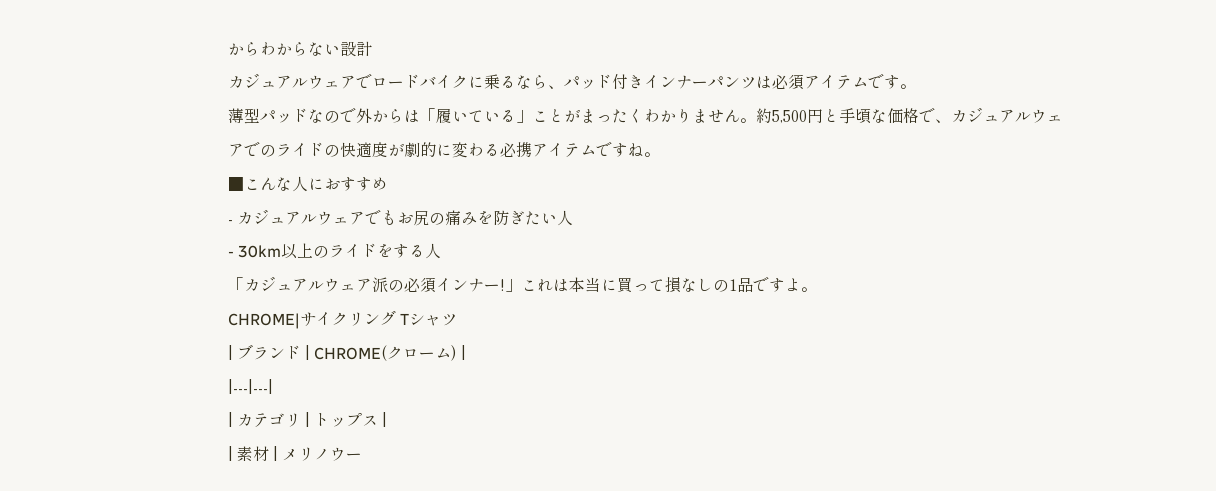からわからない設計
カジュアルウェアでロードバイクに乗るなら、パッド付きインナーパンツは必須アイテムです。
薄型パッドなので外からは「履いている」ことがまったくわかりません。約5,500円と手頃な価格で、カジュアルウェアでのライドの快適度が劇的に変わる必携アイテムですね。
■こんな人におすすめ
- カジュアルウェアでもお尻の痛みを防ぎたい人
- 30km以上のライドをする人
「カジュアルウェア派の必須インナー!」これは本当に買って損なしの1品ですよ。
CHROME|サイクリング Tシャツ
| ブランド | CHROME(クローム) |
|---|---|
| カテゴリ | トップス |
| 素材 | メリノウー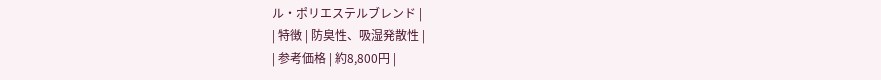ル・ポリエステルブレンド |
| 特徴 | 防臭性、吸湿発散性 |
| 参考価格 | 約8,800円 |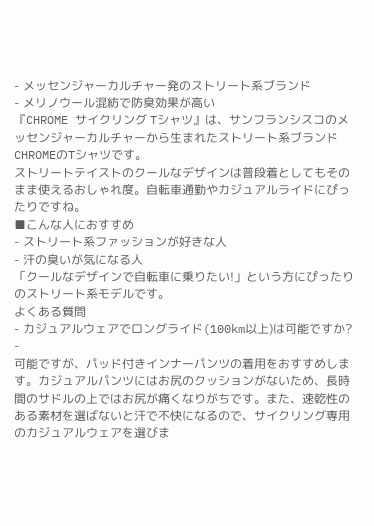- メッセンジャーカルチャー発のストリート系ブランド
- メリノウール混紡で防臭効果が高い
『CHROME サイクリング Tシャツ』は、サンフランシスコのメッセンジャーカルチャーから生まれたストリート系ブランドCHROMEのTシャツです。
ストリートテイストのクールなデザインは普段着としてもそのまま使えるおしゃれ度。自転車通勤やカジュアルライドにぴったりですね。
■こんな人におすすめ
- ストリート系ファッションが好きな人
- 汗の臭いが気になる人
「クールなデザインで自転車に乗りたい!」という方にぴったりのストリート系モデルです。
よくある質問
- カジュアルウェアでロングライド(100km以上)は可能ですか?
-
可能ですが、パッド付きインナーパンツの着用をおすすめします。カジュアルパンツにはお尻のクッションがないため、長時間のサドルの上ではお尻が痛くなりがちです。また、速乾性のある素材を選ばないと汗で不快になるので、サイクリング専用のカジュアルウェアを選びま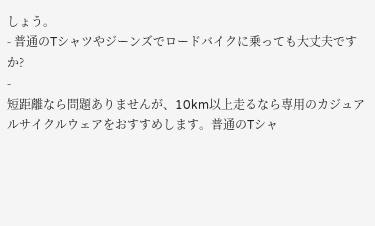しょう。
- 普通のTシャツやジーンズでロードバイクに乗っても大丈夫ですか?
-
短距離なら問題ありませんが、10km以上走るなら専用のカジュアルサイクルウェアをおすすめします。普通のTシャ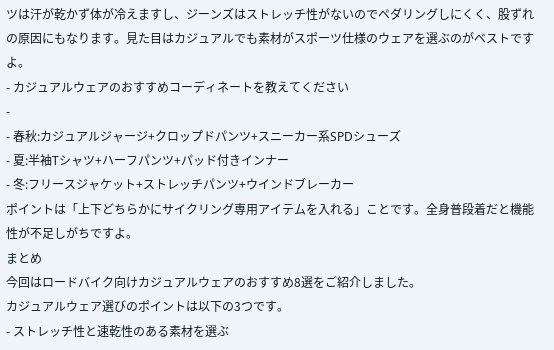ツは汗が乾かず体が冷えますし、ジーンズはストレッチ性がないのでペダリングしにくく、股ずれの原因にもなります。見た目はカジュアルでも素材がスポーツ仕様のウェアを選ぶのがベストですよ。
- カジュアルウェアのおすすめコーディネートを教えてください
-
- 春秋:カジュアルジャージ+クロップドパンツ+スニーカー系SPDシューズ
- 夏:半袖Tシャツ+ハーフパンツ+パッド付きインナー
- 冬:フリースジャケット+ストレッチパンツ+ウインドブレーカー
ポイントは「上下どちらかにサイクリング専用アイテムを入れる」ことです。全身普段着だと機能性が不足しがちですよ。
まとめ
今回はロードバイク向けカジュアルウェアのおすすめ8選をご紹介しました。
カジュアルウェア選びのポイントは以下の3つです。
- ストレッチ性と速乾性のある素材を選ぶ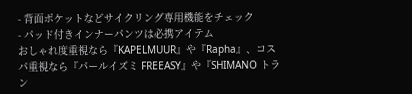- 背面ポケットなどサイクリング専用機能をチェック
- パッド付きインナーパンツは必携アイテム
おしゃれ度重視なら『KAPELMUUR』や『Rapha』、コスパ重視なら『パールイズミ FREEASY』や『SHIMANO トラン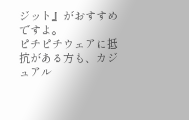ジット』がおすすめですよ。
ピチピチウェアに抵抗がある方も、カジュアル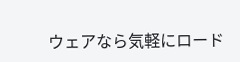ウェアなら気軽にロード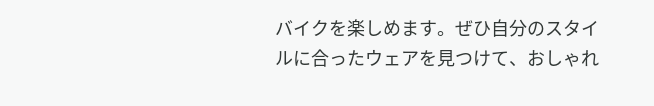バイクを楽しめます。ぜひ自分のスタイルに合ったウェアを見つけて、おしゃれ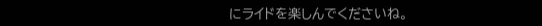にライドを楽しんでくださいね。